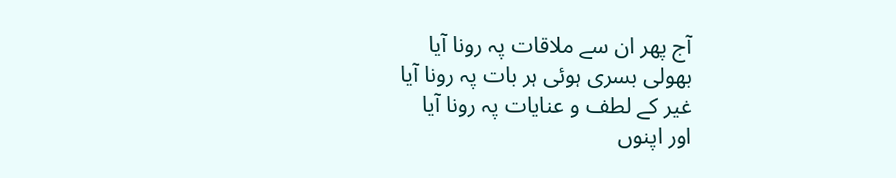آج پھر ان سے ملاقات پہ رونا آیا
بھولی بسری ہوئی ہر بات پہ رونا آیا
غیر کے لطف و عنایات پہ رونا آیا
اور اپنوں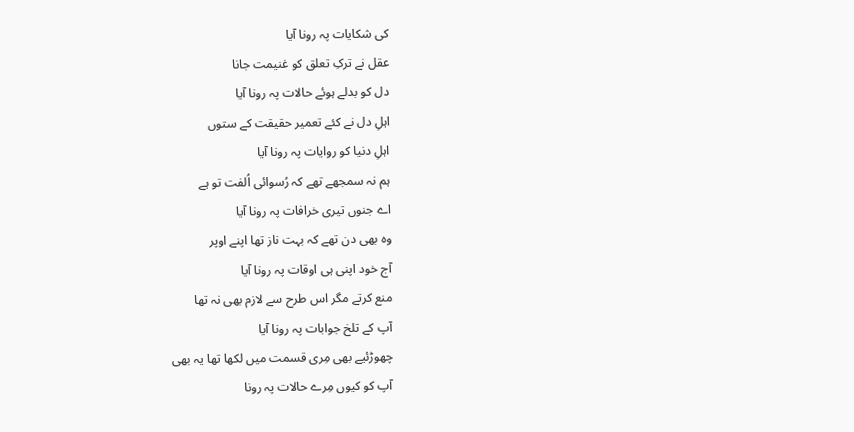کی شکایات پہ رونا آیا
عقل نے ترکِ تعلق کو غنیمت جانا
دل کو بدلے ہوئے حالات پہ رونا آیا
اہلِ دل نے کئے تعمیر حقیقت کے ستوں
اہلِ دنیا کو روایات پہ رونا آیا
ہم نہ سمجھے تھے کہ رُسوائی اُلفت تو ہے
اے جنوں تیری خرافات پہ رونا آیا
وہ بھی دن تھے کہ بہت ناز تھا اپنے اوپر
آج خود اپنی ہی اوقات پہ رونا آیا
منع کرتے مگر اس طرح سے لازم بھی نہ تھا
آپ کے تلخ جوابات پہ رونا آیا
چھوڑئیے بھی مِری قسمت میں لکھا تھا یہ بھی
آپ کو کیوں مِرے حالات پہ رونا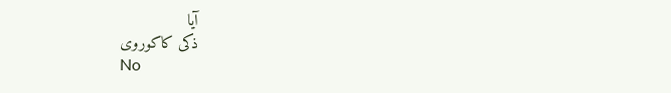آیا
ذکی کاکوروی
No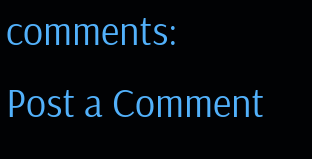comments:
Post a Comment